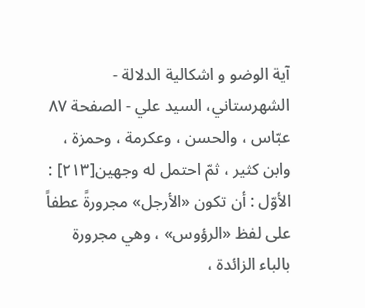آیة الوضو و اشکالیة الدلالة - الشهرستاني، السيد علي - الصفحة ٨٧
عبّاس ، والحسن ، وعكرمة ، وحمزة ، وابن كثير ، ثمّ احتمل له وجهين[٢١٣] :
الأوّل : أن تكون «الأرجل» مجرورةً عطفاً على لفظ «الرؤوس» ، وهي مجرورة بالباء الزائدة ،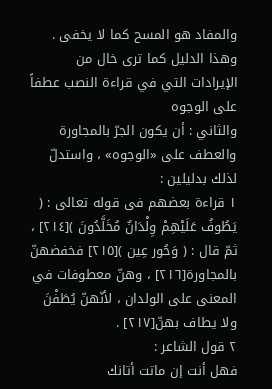والمفاد هو المسح كما لا يخفى .
وهذا الدليل كما ترى خال من الإيرادات التي في قراءة النصب عطفاً على الوجوه
والثاني : أن يكون الجرّ بالمجاورة والعطف على «الوجوه» ، واستدلّ لذلك بدليلين :
١ قراءة بعضهم فى قوله تعالى : ( يَطُوفُ عَلَيْهِمْ وِلْدَانٌ مُخَلَّدُونَ )[٢١٤] ، ثمّ قال : ( وَحُور عِين )[٢١٥] فخفضهنّ بالمجاورة[٢١٦] ، وهنّ معطوفات في المعنى على الولدان ، لأنّهنّ يُطَفْنَ ولا يطاف بهنّ[٢١٧] .
٢ قول الشاعر :
فهل أنت إن ماتت أتانك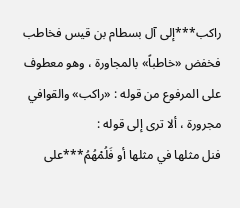راكب***إلى آل بسطام بن قيس فخاطب
فخفض «خاطباً» بالمجاورة ، وهو معطوف على المرفوع من قوله : «راكب» والقوافي مجرورة ، ألا ترى إلى قوله :
فنل مثلها في مثلها أو فَلُمْهُمُ***على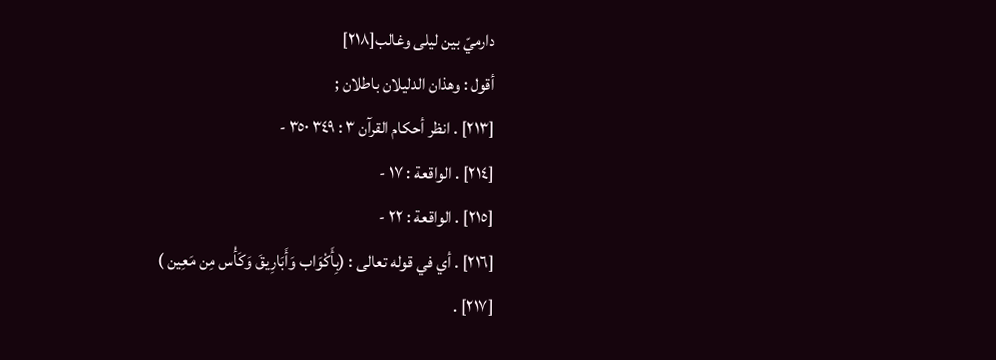دارميّ بين ليلى وغالب[٢١٨]
أقول : وهذان الدليلان باطلان ;
[٢١٣] . انظر أحكام القرآن ٣ : ٣٤٩ ٣٥٠ -
[٢١٤] . الواقعة : ١٧ -
[٢١٥] . الواقعة : ٢٢ -
[٢١٦] . أي في قوله تعالى : (بِأَكْوَاب وَأَبَارِيقَ وَكَأْس مِن مَعِين )
[٢١٧] .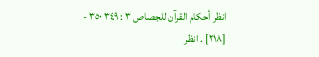انظر أحكام القرآن للجصاص ٣ : ٣٤٩ ٣٥٠ -
[٢١٨] . انظر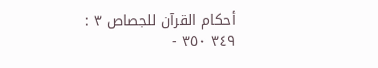أحكام القرآن للجصاص ٣ : ٣٤٩ ٣٥٠ -